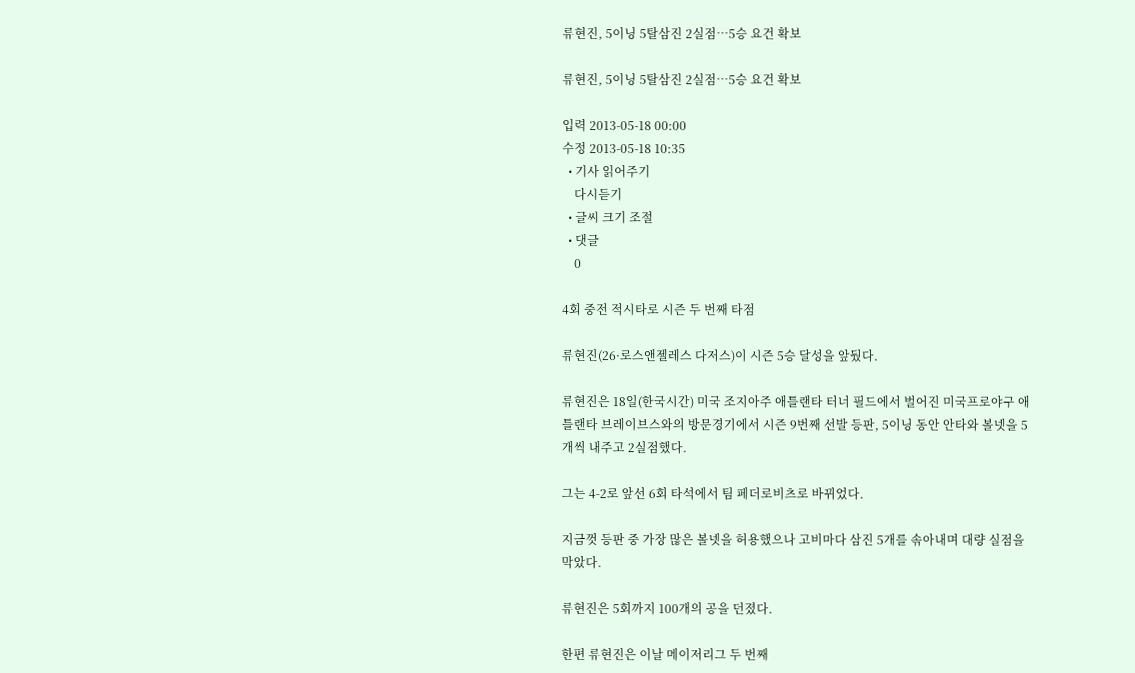류현진, 5이닝 5탈삼진 2실점…5승 요건 확보

류현진, 5이닝 5탈삼진 2실점…5승 요건 확보

입력 2013-05-18 00:00
수정 2013-05-18 10:35
  • 기사 읽어주기
    다시듣기
  • 글씨 크기 조절
  • 댓글
    0

4회 중전 적시타로 시즌 두 번째 타점

류현진(26·로스앤젤레스 다저스)이 시즌 5승 달성을 앞뒀다.

류현진은 18일(한국시간) 미국 조지아주 애틀랜타 터너 필드에서 벌어진 미국프로야구 애틀랜타 브레이브스와의 방문경기에서 시즌 9번째 선발 등판, 5이닝 동안 안타와 볼넷을 5개씩 내주고 2실점했다.

그는 4-2로 앞선 6회 타석에서 팀 페더로비츠로 바뀌었다.

지금껏 등판 중 가장 많은 볼넷을 허용했으나 고비마다 삼진 5개를 솎아내며 대량 실점을 막았다.

류현진은 5회까지 100개의 공을 던졌다.

한편 류현진은 이날 메이저리그 두 번째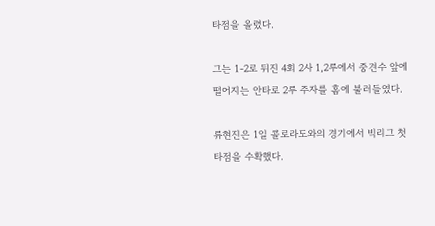타점을 올렸다.

그는 1-2로 뒤진 4회 2사 1,2루에서 중견수 앞에 떨어지는 안타로 2루 주자를 홈에 불러들였다.

류현진은 1일 콜로라도와의 경기에서 빅리그 첫 타점을 수확했다.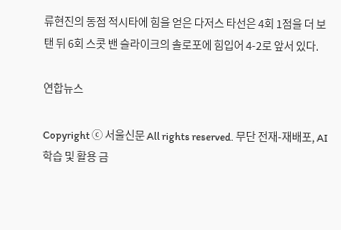류현진의 동점 적시타에 힘을 얻은 다저스 타선은 4회 1점을 더 보탠 뒤 6회 스콧 밴 슬라이크의 솔로포에 힘입어 4-2로 앞서 있다.

연합뉴스

Copyright ⓒ 서울신문 All rights reserved. 무단 전재-재배포, AI 학습 및 활용 금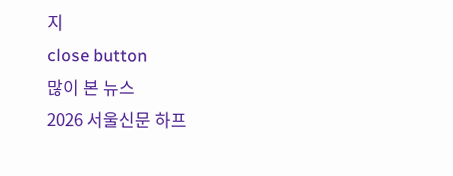지
close button
많이 본 뉴스
2026 서울신문 하프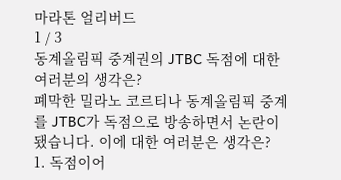마라톤 얼리버드
1 / 3
동계올림픽 중계권의 JTBC 독점에 대한 여러분의 생각은?
폐막한 밀라노 코르티나 동계올림픽 중계를 JTBC가 독점으로 방송하면서 논란이 됐습니다. 이에 대한 여러분은 생각은?
1. 독점이어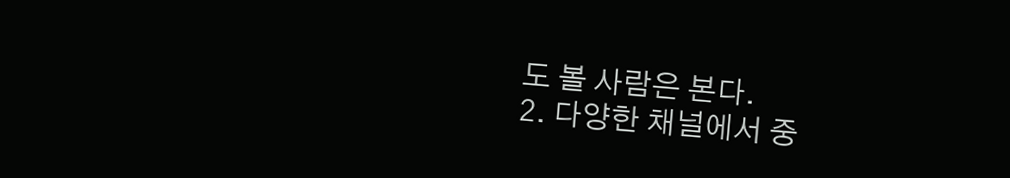도 볼 사람은 본다.
2. 다양한 채널에서 중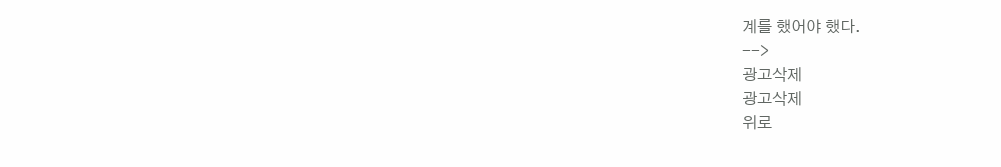계를 했어야 했다.
-->
광고삭제
광고삭제
위로